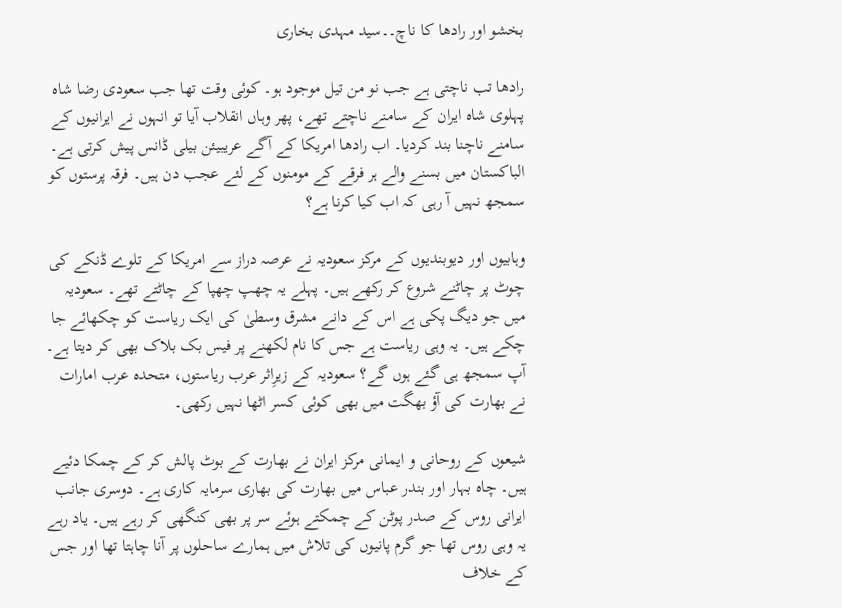بخشو اور رادھا کا ناچ۔۔سید مہدی بخاری

رادھا تب ناچتی ہے جب نو من تیل موجود ہو۔ کوئی وقت تھا جب سعودی رضا شاہ پہلوی شاہ ایران کے سامنے ناچتے تھے، پھر وہاں انقلاب آیا تو انہوں نے ایرانیوں کے سامنے ناچنا بند کردیا۔ اب رادھا امریکا کے آگے عریبیئن بیلی ڈانس پیش کرتی ہے۔ الباکستان میں بسنے والے ہر فرقے کے مومنوں کے لئے عجب دن ہیں۔ فرقہ پرستوں کو سمجھ نہیں آ رہی کہ اب کیا کرنا ہے؟

وہابیوں اور دیوبندیوں کے مرکز سعودیہ نے عرصہ دراز سے امریکا کے تلوے ڈنکے کی چوٹ پر چاٹنے شروع کر رکھے ہیں۔ پہلے یہ چھپ چھپا کے چاٹتے تھے۔ سعودیہ میں جو دیگ پکی ہے اس کے دانے مشرق وسطیٰ کی ایک ریاست کو چکھائے جا چکے ہیں۔ یہ وہی ریاست ہے جس کا نام لکھنے پر فیس بک بلاک بھی کر دیتا ہے۔ آپ سمجھ ہی گئے ہوں گے؟ سعودیہ کے زیرِاثر عرب ریاستوں، متحدہ عرب امارات نے بھارت کی آؤ بھگت میں بھی کوئی کسر اٹھا نہیں رکھی۔

شیعوں کے روحانی و ایمانی مرکز ایران نے بھارت کے بوٹ پالش کر کے چمکا دئیے ہیں۔ چاہ بہار اور بندر عباس میں بھارت کی بھاری سرمایہ کاری ہے۔ دوسری جانب ایرانی روس کے صدر پوٹن کے چمکتے ہوئے سر پر بھی کنگھی کر رہے ہیں۔ یاد رہے یہ وہی روس تھا جو گرم پانیوں کی تلاش میں ہمارے ساحلوں پر آنا چاہتا تھا اور جس کے خلاف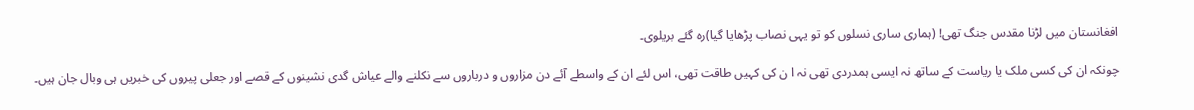افغانستان میں لڑنا مقدس جنگ تھی! (ہماری ساری نسلوں کو تو یہی نصاب پڑھایا گیا)رہ گئے بریلوی۔

چونکہ ان کی کسی ملک یا ریاست کے ساتھ نہ ایسی ہمدردی تھی نہ ا ن کی کہیں طاقت تھی، اس لئے ان کے واسطے آئے دن مزاروں و درباروں سے نکلنے والے عیاش گدی نشینوں کے قصے اور جعلی پیروں کی خبریں ہی وبال جان ہیں۔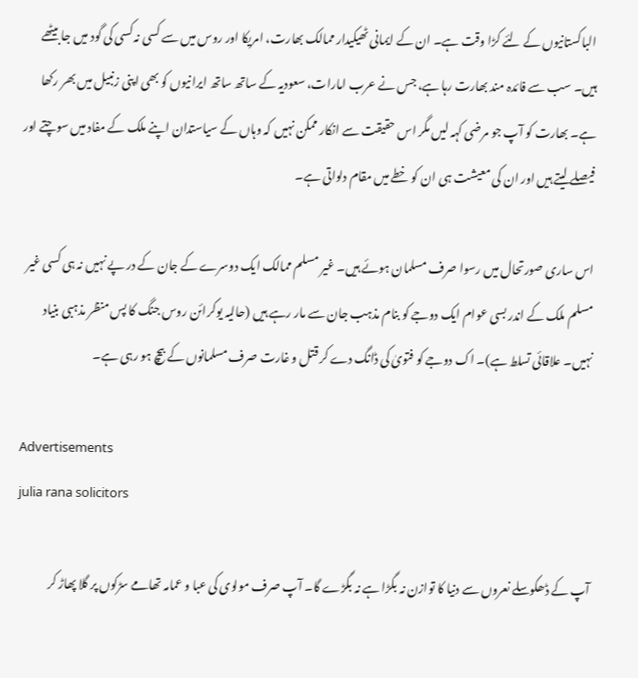الباکستانیوں کے لئے کڑا وقت ہے۔ ان کے ایمانی ٹھیکیدار ممالک بھارت، امریکا اور روس میں سے کسی نہ کسی کی گود میں جا بیٹھے ہیں۔ سب سے فائدہ مند بھارت رہا ہے، جس نے عرب امارات، سعودیہ کے ساتھ ساتھ ایرانیوں کو بھی اپنی زنبیل میں بھر رکھا ہے۔ بھارت کو آپ جو مرضی کہہ لیں مگر اس حقیقت سے انکار ممکن نہیں کہ وہاں کے سیاستدان اپنے ملک کے مفاد میں سوچتے اور فیصلے لیتے ہیں اور ان کی معیشت ہی ان کو خطے میں مقام دلواتی ہے۔

اس ساری صورتحال میں رسوا صرف مسلمان ہوئے ہیں۔ غیر مسلم ممالک ایک دوسرے کے جان کے در پے نہیں نہ ہی کسی غیر مسلم ملک کے اندر بسی عوام ایک دوجے کو بنام مذہب جان سے مار رہے ہیں (حالیہ یوکرائن روس جنگ کا پس منظر مذہبی بنیاد نہیں۔ علاقائی تسلط ہے)۔ اک دوجے کو فتویٰ کی ڈانگ دے کر قتل و غارت صرف مسلمانوں کے بیچ ہو رہی ہے۔

Advertisements
julia rana solicitors

آپ کے ڈھکوسلے نعروں سے دنیا کا توازن نہ بگڑا ہے نہ بگڑے گا۔ آپ صرف مولوی کی عبا و عمامہ تھامے سڑکوں پر گلا پھاڑ کر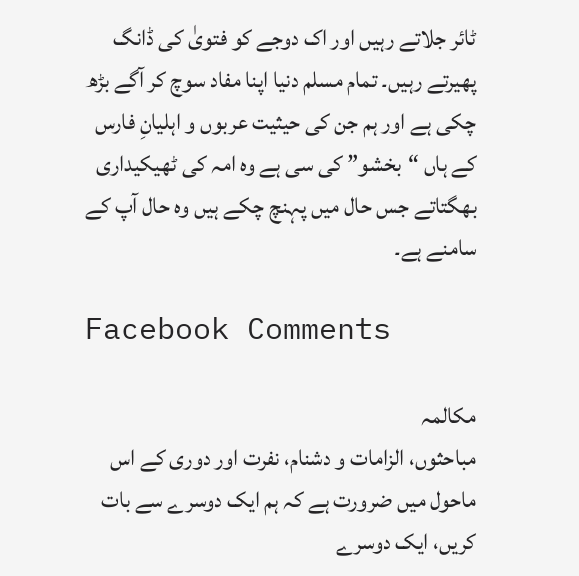ٹائر جلاتے رہیں اور اک دوجے کو فتویٰ کی ڈانگ پھیرتے رہیں۔ تمام مسلم دنیا اپنا مفاد سوچ کر آگے بڑھ چکی ہے اور ہم جن کی حیثیت عربوں و اہلیانِ فارس کے ہاں “بخشو” کی سی ہے وہ امہ کی ٹھیکیداری بھگتاتے جس حال میں پہنچ چکے ہیں وہ حال آپ کے سامنے ہے۔

Facebook Comments

مکالمہ
مباحثوں، الزامات و دشنام، نفرت اور دوری کے اس ماحول میں ضرورت ہے کہ ہم ایک دوسرے سے بات کریں، ایک دوسرے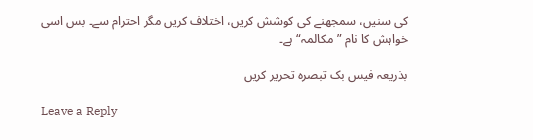کی سنیں، سمجھنے کی کوشش کریں، اختلاف کریں مگر احترام سے۔ بس اسی خواہش کا نام ”مکالمہ“ ہے۔

بذریعہ فیس بک تبصرہ تحریر کریں

Leave a Reply